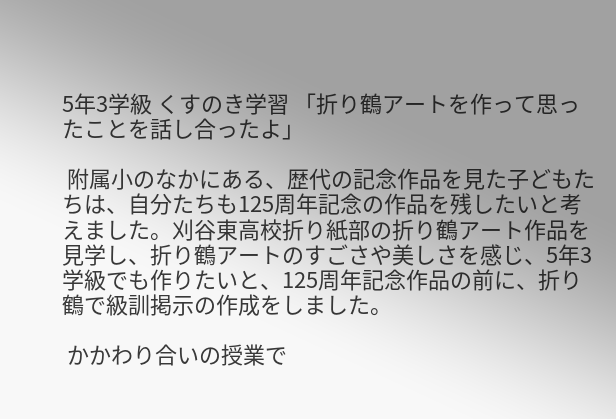5年3学級 くすのき学習 「折り鶴アートを作って思ったことを話し合ったよ」

 附属小のなかにある、歴代の記念作品を見た子どもたちは、自分たちも125周年記念の作品を残したいと考えました。刈谷東高校折り紙部の折り鶴アート作品を見学し、折り鶴アートのすごさや美しさを感じ、5年3学級でも作りたいと、125周年記念作品の前に、折り鶴で級訓掲示の作成をしました。

 かかわり合いの授業で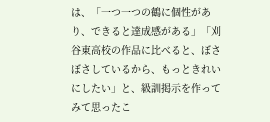は、「一つ一つの鶴に個性があり、できると達成感がある」「刈谷東高校の作品に比べると、ぼさぼさしているから、もっときれいにしたい」と、級訓掲示を作ってみて思ったこ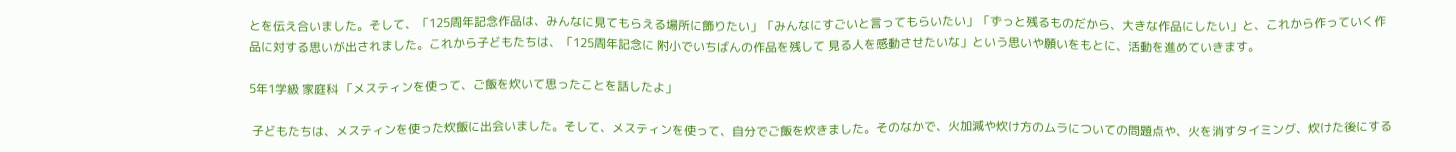とを伝え合いました。そして、「125周年記念作品は、みんなに見てもらえる場所に飾りたい」「みんなにすごいと言ってもらいたい」「ずっと残るものだから、大きな作品にしたい」と、これから作っていく作品に対する思いが出されました。これから子どもたちは、「125周年記念に 附小でいちばんの作品を残して 見る人を感動させたいな」という思いや願いをもとに、活動を進めていきます。

5年1学級 家庭科 「メスティンを使って、ご飯を炊いて思ったことを話したよ」

 子どもたちは、メスティンを使った炊飯に出会いました。そして、メスティンを使って、自分でご飯を炊きました。そのなかで、火加減や炊け方のムラについての問題点や、火を消すタイミング、炊けた後にする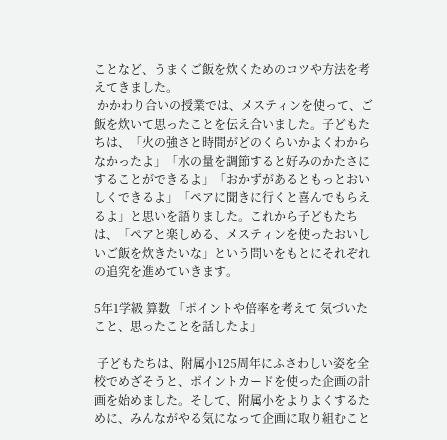ことなど、うまくご飯を炊くためのコツや方法を考えてきました。
 かかわり合いの授業では、メスティンを使って、ご飯を炊いて思ったことを伝え合いました。子どもたちは、「火の強さと時間がどのくらいかよくわからなかったよ」「水の量を調節すると好みのかたさにすることができるよ」「おかずがあるともっとおいしくできるよ」「ペアに聞きに行くと喜んでもらえるよ」と思いを語りました。これから子どもたちは、「ペアと楽しめる、メスティンを使ったおいしいご飯を炊きたいな」という問いをもとにそれぞれの追究を進めていきます。

5年1学級 算数 「ポイントや倍率を考えて 気づいたこと、思ったことを話したよ」

 子どもたちは、附属小125周年にふさわしい姿を全校でめざそうと、ポイントカードを使った企画の計画を始めました。そして、附属小をよりよくするために、みんながやる気になって企画に取り組むこと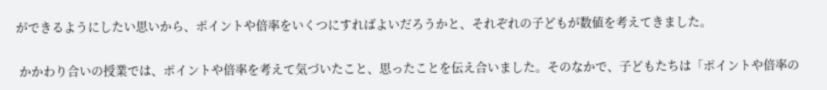ができるようにしたい思いから、ポイントや倍率をいくつにすればよいだろうかと、それぞれの子どもが数値を考えてきました。

 かかわり合いの授業では、ポイントや倍率を考えて気づいたこと、思ったことを伝え合いました。そのなかで、子どもたちは「ポイントや倍率の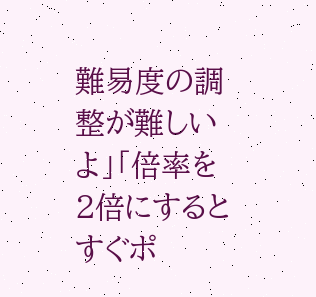難易度の調整が難しいよ」「倍率を2倍にするとすぐポ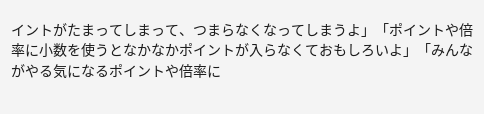イントがたまってしまって、つまらなくなってしまうよ」「ポイントや倍率に小数を使うとなかなかポイントが入らなくておもしろいよ」「みんながやる気になるポイントや倍率に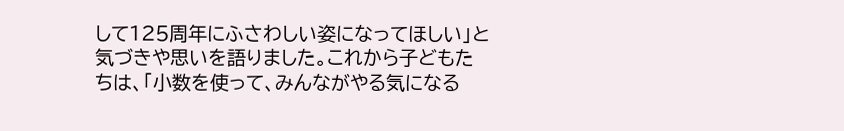して125周年にふさわしい姿になってほしい」と気づきや思いを語りました。これから子どもたちは、「小数を使って、みんながやる気になる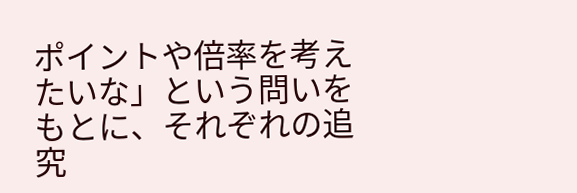ポイントや倍率を考えたいな」という問いをもとに、それぞれの追究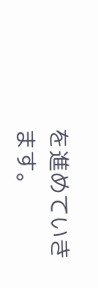を進めていきます。